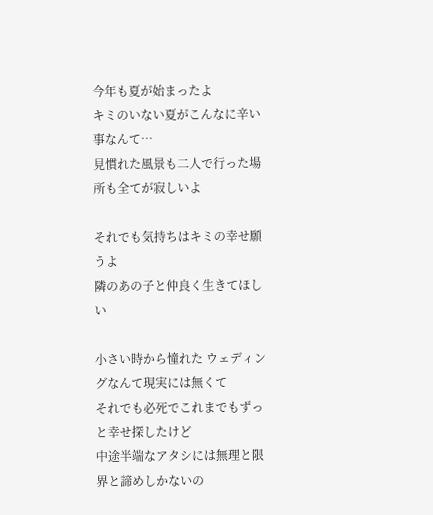今年も夏が始まったよ
キミのいない夏がこんなに辛い事なんて…
見慣れた風景も二人で行った場所も全てが寂しいよ

それでも気持ちはキミの幸せ願うよ
隣のあの子と仲良く生きてほしい

小さい時から憧れた ウェディングなんて現実には無くて
それでも必死でこれまでもずっと幸せ探したけど
中途半端なアタシには無理と限界と諦めしかないの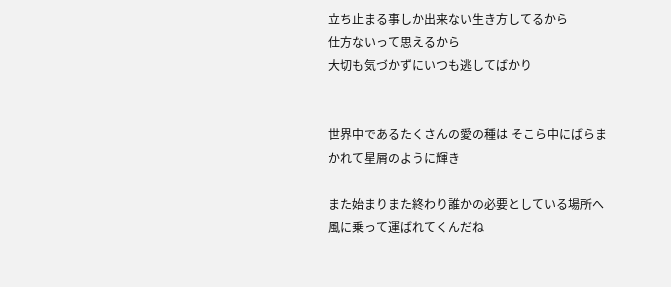立ち止まる事しか出来ない生き方してるから
仕方ないって思えるから
大切も気づかずにいつも逃してばかり


世界中であるたくさんの愛の種は そこら中にばらまかれて星屑のように輝き

また始まりまた終わり誰かの必要としている場所へ風に乗って運ばれてくんだね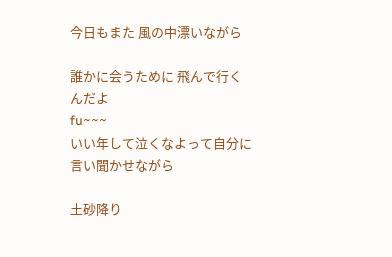今日もまた 風の中漂いながら

誰かに会うために 飛んで行くんだよ
fu~~~
いい年して泣くなよって自分に言い聞かせながら

土砂降り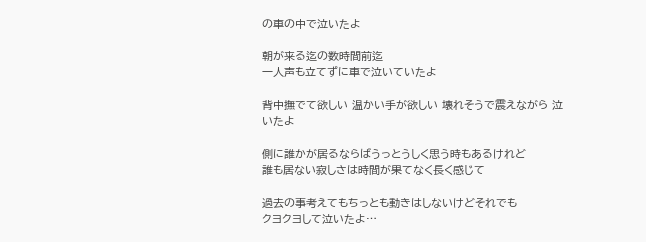の車の中で泣いたよ

朝が来る迄の数時間前迄
一人声も立てずに車で泣いていたよ

背中撫でて欲しい 温かい手が欲しい 壊れそうで震えながら 泣いたよ

側に誰かが居るならばうっとうしく思う時もあるけれど
誰も居ない寂しさは時間が果てなく長く感じて

過去の事考えてもちっとも動きはしないけどそれでも
クヨクヨして泣いたよ…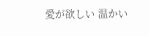愛が欲しい 温かい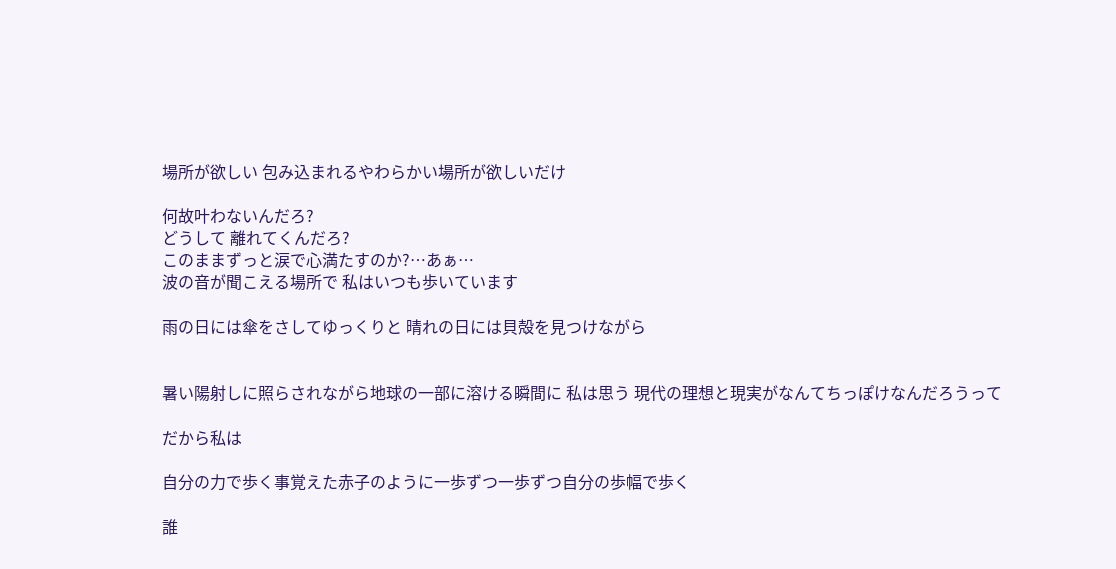場所が欲しい 包み込まれるやわらかい場所が欲しいだけ

何故叶わないんだろ?
どうして 離れてくんだろ?
このままずっと涙で心満たすのか?…あぁ…
波の音が聞こえる場所で 私はいつも歩いています

雨の日には傘をさしてゆっくりと 晴れの日には貝殻を見つけながら


暑い陽射しに照らされながら地球の一部に溶ける瞬間に 私は思う 現代の理想と現実がなんてちっぽけなんだろうって

だから私は

自分の力で歩く事覚えた赤子のように一歩ずつ一歩ずつ自分の歩幅で歩く

誰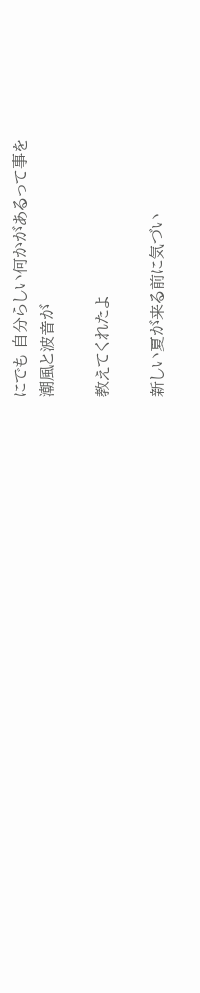にでも 自分らしい何かがあるって事を
潮風と波音が

教えてくれたよ

新しい夏が来る前に気づい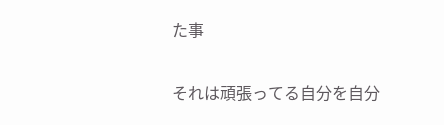た事

それは頑張ってる自分を自分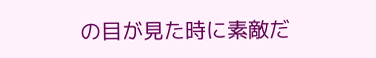の目が見た時に素敵だ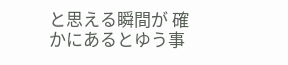と思える瞬間が 確かにあるとゆう事